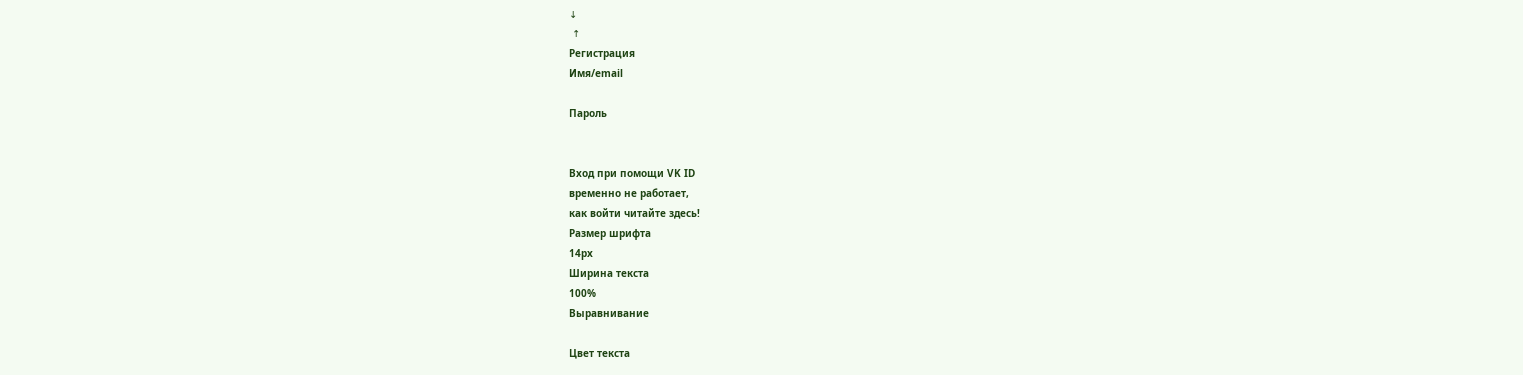↓
 ↑
Регистрация
Имя/email

Пароль


Вход при помощи VK ID
временно не работает,
как войти читайте здесь!
Размер шрифта
14px
Ширина текста
100%
Выравнивание

Цвет текста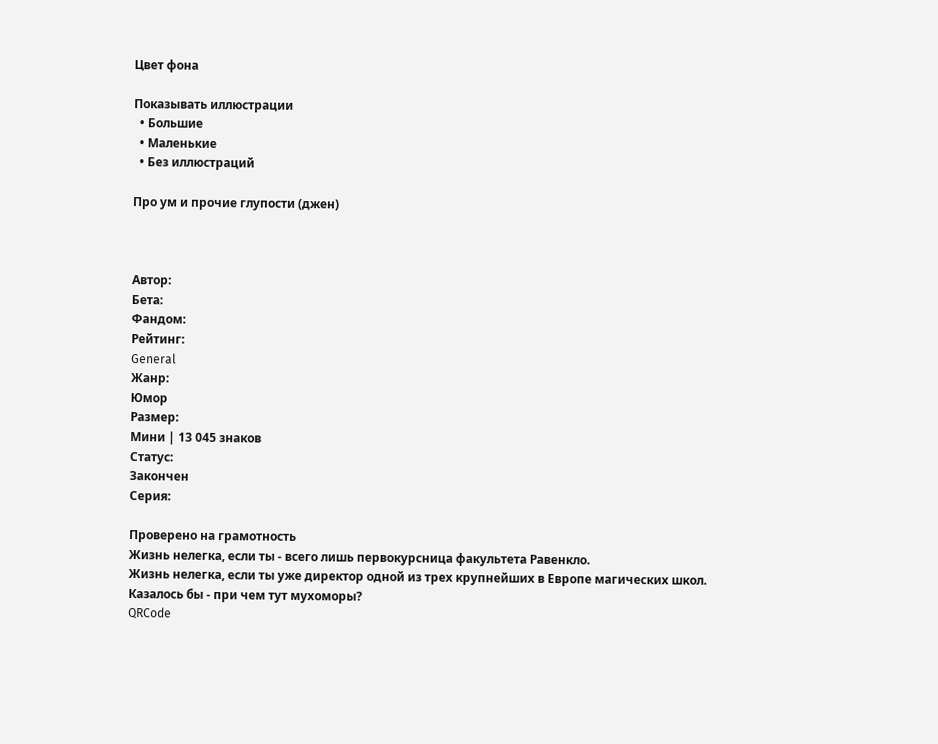Цвет фона

Показывать иллюстрации
  • Большие
  • Маленькие
  • Без иллюстраций

Про ум и прочие глупости (джен)



Автор:
Бета:
Фандом:
Рейтинг:
General
Жанр:
Юмор
Размер:
Мини | 13 045 знаков
Статус:
Закончен
Серия:

Проверено на грамотность
Жизнь нелегка, если ты - всего лишь первокурсница факультета Равенкло.
Жизнь нелегка, если ты уже директор одной из трех крупнейших в Европе магических школ.
Казалось бы - при чем тут мухоморы?
QRCode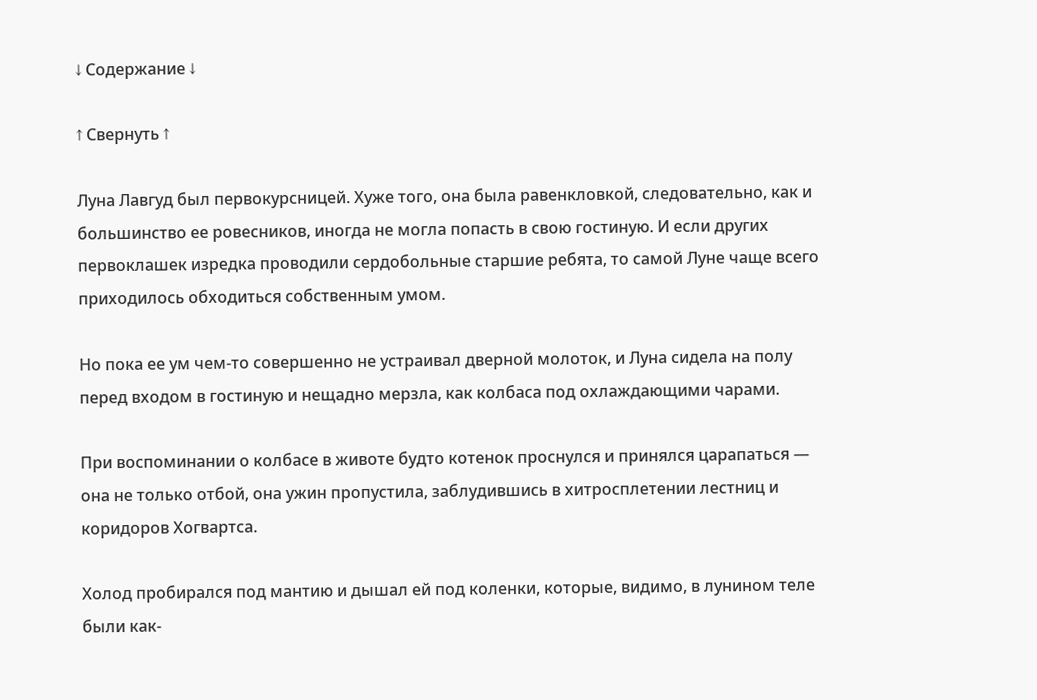↓ Содержание ↓

↑ Свернуть ↑

Луна Лавгуд был первокурсницей. Хуже того, она была равенкловкой, следовательно, как и большинство ее ровесников, иногда не могла попасть в свою гостиную. И если других первоклашек изредка проводили сердобольные старшие ребята, то самой Луне чаще всего приходилось обходиться собственным умом.

Но пока ее ум чем-то совершенно не устраивал дверной молоток, и Луна сидела на полу перед входом в гостиную и нещадно мерзла, как колбаса под охлаждающими чарами.

При воспоминании о колбасе в животе будто котенок проснулся и принялся царапаться — она не только отбой, она ужин пропустила, заблудившись в хитросплетении лестниц и коридоров Хогвартса.

Холод пробирался под мантию и дышал ей под коленки, которые, видимо, в лунином теле были как-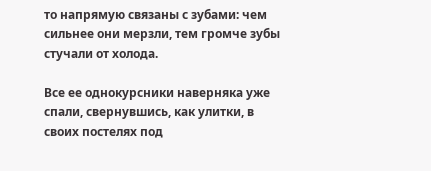то напрямую связаны с зубами: чем сильнее они мерзли, тем громче зубы стучали от холода.

Все ее однокурсники наверняка уже спали, свернувшись, как улитки, в своих постелях под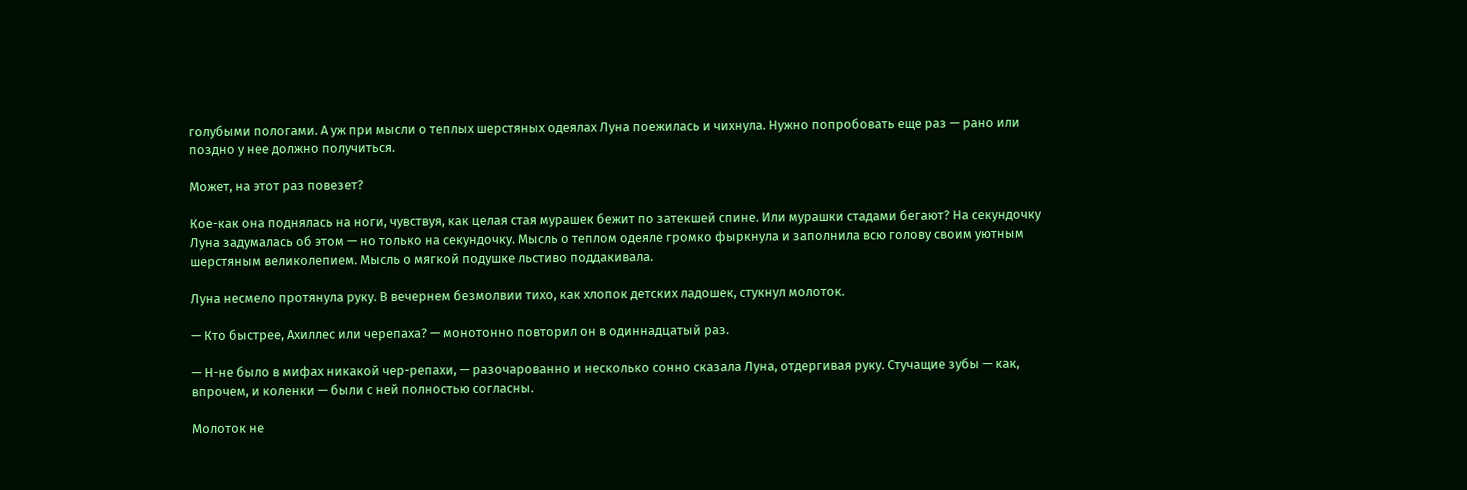голубыми пологами. А уж при мысли о теплых шерстяных одеялах Луна поежилась и чихнула. Нужно попробовать еще раз — рано или поздно у нее должно получиться.

Может, на этот раз повезет?

Кое-как она поднялась на ноги, чувствуя, как целая стая мурашек бежит по затекшей спине. Или мурашки стадами бегают? На секундочку Луна задумалась об этом — но только на секундочку. Мысль о теплом одеяле громко фыркнула и заполнила всю голову своим уютным шерстяным великолепием. Мысль о мягкой подушке льстиво поддакивала.

Луна несмело протянула руку. В вечернем безмолвии тихо, как хлопок детских ладошек, стукнул молоток.

— Кто быстрее, Ахиллес или черепаха? — монотонно повторил он в одиннадцатый раз.

— Н-не было в мифах никакой чер-репахи, — разочарованно и несколько сонно сказала Луна, отдергивая руку. Стучащие зубы — как, впрочем, и коленки — были с ней полностью согласны.

Молоток не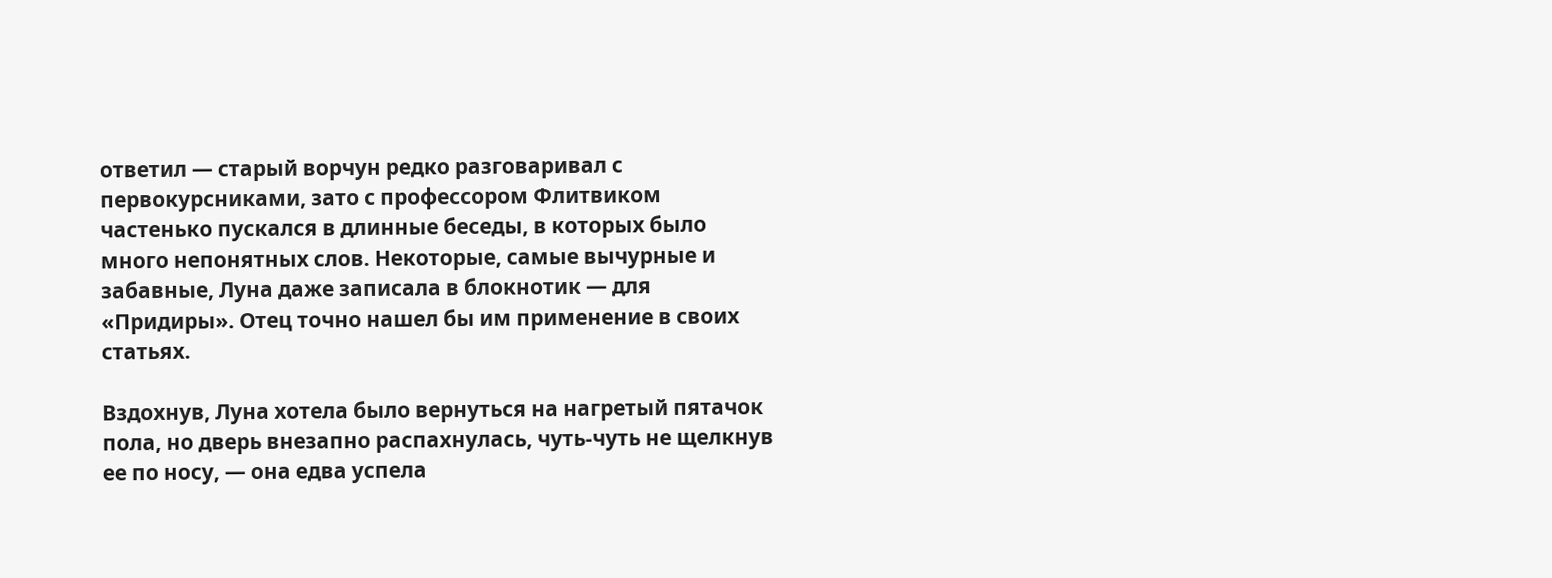ответил — старый ворчун редко разговаривал с первокурсниками, зато с профессором Флитвиком частенько пускался в длинные беседы, в которых было много непонятных слов. Некоторые, самые вычурные и забавные, Луна даже записала в блокнотик — для «Придиры». Отец точно нашел бы им применение в своих статьях.

Вздохнув, Луна хотела было вернуться на нагретый пятачок пола, но дверь внезапно распахнулась, чуть-чуть не щелкнув ее по носу, — она едва успела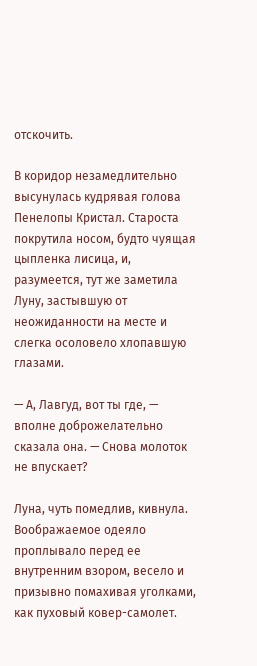отскочить.

В коридор незамедлительно высунулась кудрявая голова Пенелопы Кристал. Староста покрутила носом, будто чуящая цыпленка лисица, и, разумеется, тут же заметила Луну, застывшую от неожиданности на месте и слегка осоловело хлопавшую глазами.

— А, Лавгуд, вот ты где, — вполне доброжелательно сказала она. — Снова молоток не впускает?

Луна, чуть помедлив, кивнула. Воображаемое одеяло проплывало перед ее внутренним взором, весело и призывно помахивая уголками, как пуховый ковер-самолет.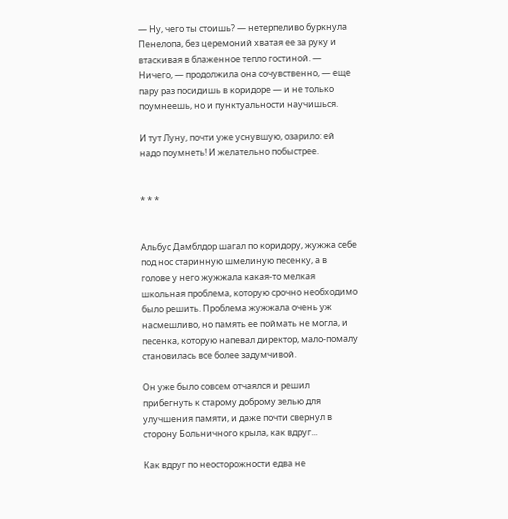— Ну, чего ты стоишь? — нетерпеливо буркнула Пенелопа, без церемоний хватая ее за руку и втаскивая в блаженное тепло гостиной. — Ничего, — продолжила она сочувственно, — еще пару раз посидишь в коридоре — и не только поумнеешь, но и пунктуальности научишься.

И тут Луну, почти уже уснувшую, озарило: ей надо поумнеть! И желательно побыстрее.


* * *


Альбус Дамблдор шагал по коридору, жужжа себе под нос старинную шмелиную песенку, а в голове у него жужжала какая-то мелкая школьная проблема, которую срочно необходимо было решить. Проблема жужжала очень уж насмешливо, но память ее поймать не могла, и песенка, которую напевал директор, мало-помалу становилась все более задумчивой.

Он уже было совсем отчаялся и решил прибегнуть к старому доброму зелью для улучшения памяти, и даже почти свернул в сторону Больничного крыла, как вдруг...

Как вдруг по неосторожности едва не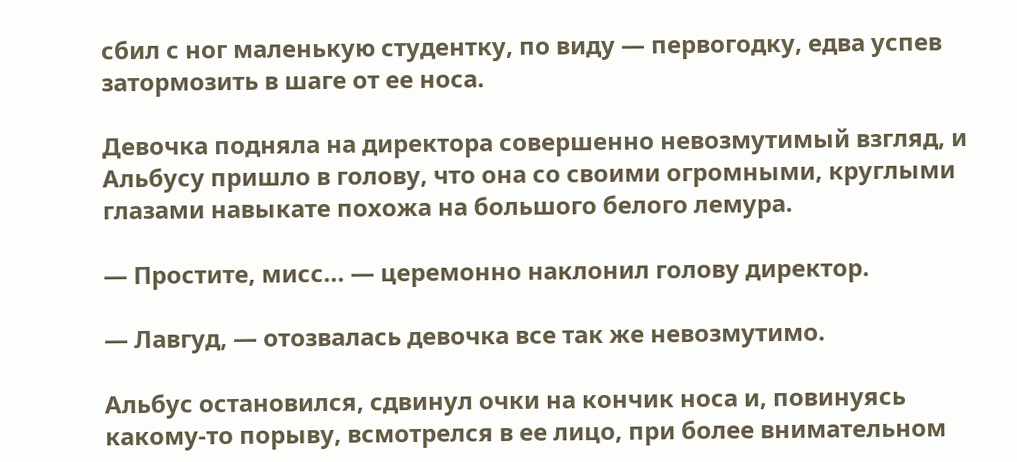сбил с ног маленькую студентку, по виду — первогодку, едва успев затормозить в шаге от ее носа.

Девочка подняла на директора совершенно невозмутимый взгляд, и Альбусу пришло в голову, что она со своими огромными, круглыми глазами навыкате похожа на большого белого лемура.

— Простите, мисс... — церемонно наклонил голову директор.

— Лавгуд, — отозвалась девочка все так же невозмутимо.

Альбус остановился, сдвинул очки на кончик носа и, повинуясь какому-то порыву, всмотрелся в ее лицо, при более внимательном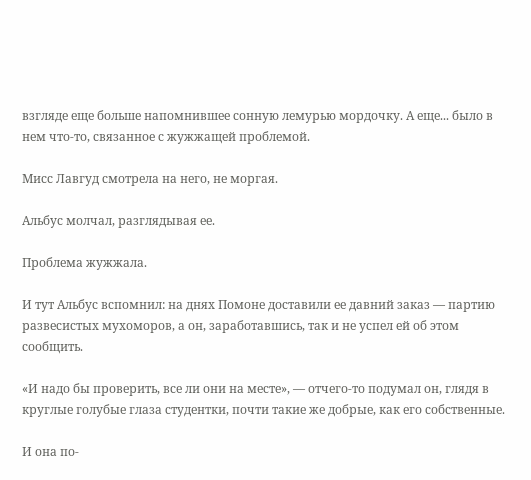взгляде еще больше напомнившее сонную лемурью мордочку. А еще... было в нем что-то, связанное с жужжащей проблемой.

Мисс Лавгуд смотрела на него, не моргая.

Альбус молчал, разглядывая ее.

Проблема жужжала.

И тут Альбус вспомнил: на днях Помоне доставили ее давний заказ — партию развесистых мухоморов, а он, заработавшись, так и не успел ей об этом сообщить.

«И надо бы проверить, все ли они на месте», — отчего-то подумал он, глядя в круглые голубые глаза студентки, почти такие же добрые, как его собственные.

И она по-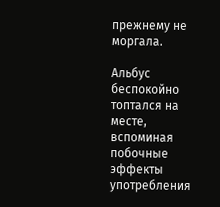прежнему не моргала.

Альбус беспокойно топтался на месте, вспоминая побочные эффекты употребления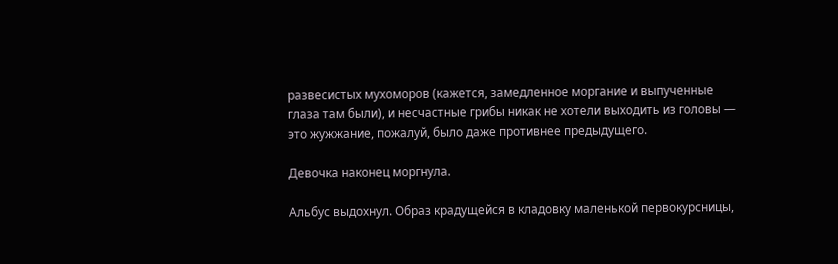развесистых мухоморов (кажется, замедленное моргание и выпученные глаза там были), и несчастные грибы никак не хотели выходить из головы — это жужжание, пожалуй, было даже противнее предыдущего.

Девочка наконец моргнула.

Альбус выдохнул. Образ крадущейся в кладовку маленькой первокурсницы,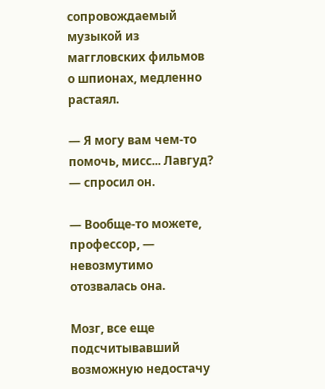сопровождаемый музыкой из маггловских фильмов о шпионах, медленно растаял.

— Я могу вам чем-то помочь, мисс... Лавгуд? — спросил он.

— Вообще-то можете, профессор, — невозмутимо отозвалась она.

Мозг, все еще подсчитывавший возможную недостачу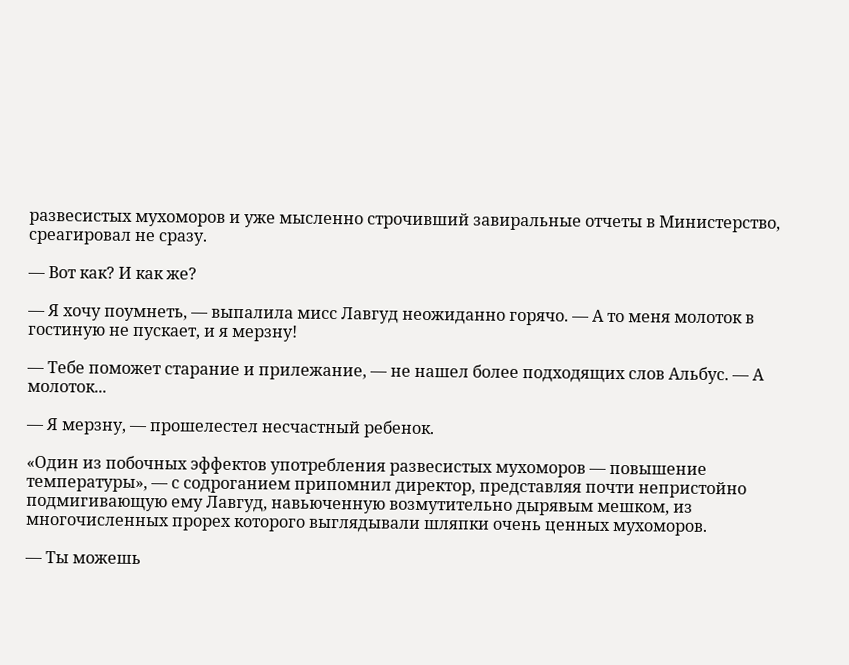развесистых мухоморов и уже мысленно строчивший завиральные отчеты в Министерство, среагировал не сразу.

— Вот как? И как же?

— Я хочу поумнеть, — выпалила мисс Лавгуд неожиданно горячо. — А то меня молоток в гостиную не пускает, и я мерзну!

— Тебе поможет старание и прилежание, — не нашел более подходящих слов Альбус. — А молоток...

— Я мерзну, — прошелестел несчастный ребенок.

«Один из побочных эффектов употребления развесистых мухоморов — повышение температуры», — с содроганием припомнил директор, представляя почти непристойно подмигивающую ему Лавгуд, навьюченную возмутительно дырявым мешком, из многочисленных прорех которого выглядывали шляпки очень ценных мухоморов.

— Ты можешь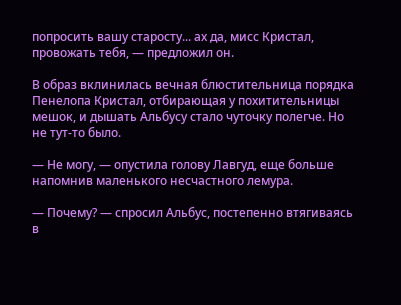попросить вашу старосту... ах да, мисс Кристал, провожать тебя, — предложил он.

В образ вклинилась вечная блюстительница порядка Пенелопа Кристал, отбирающая у похитительницы мешок, и дышать Альбусу стало чуточку полегче. Но не тут-то было.

— Не могу, — опустила голову Лавгуд, еще больше напомнив маленького несчастного лемура.

— Почему? — спросил Альбус, постепенно втягиваясь в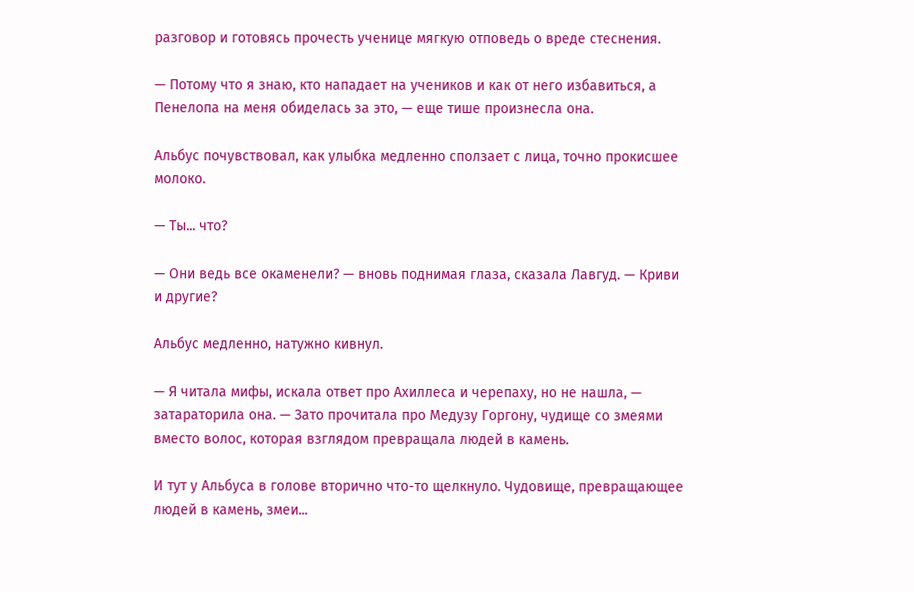разговор и готовясь прочесть ученице мягкую отповедь о вреде стеснения.

— Потому что я знаю, кто нападает на учеников и как от него избавиться, а Пенелопа на меня обиделась за это, — еще тише произнесла она.

Альбус почувствовал, как улыбка медленно сползает с лица, точно прокисшее молоко.

— Ты... что?

— Они ведь все окаменели? — вновь поднимая глаза, сказала Лавгуд. — Криви и другие?

Альбус медленно, натужно кивнул.

— Я читала мифы, искала ответ про Ахиллеса и черепаху, но не нашла, — затараторила она. — Зато прочитала про Медузу Горгону, чудище со змеями вместо волос, которая взглядом превращала людей в камень.

И тут у Альбуса в голове вторично что-то щелкнуло. Чудовище, превращающее людей в камень, змеи...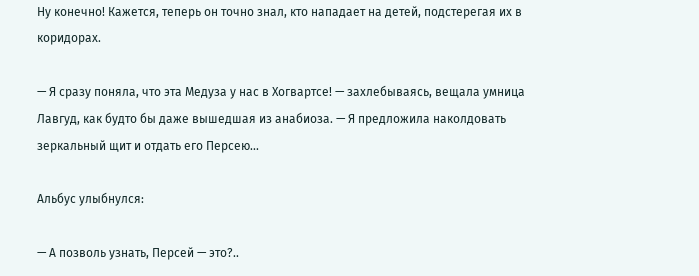Ну конечно! Кажется, теперь он точно знал, кто нападает на детей, подстерегая их в коридорах.

— Я сразу поняла, что эта Медуза у нас в Хогвартсе! — захлебываясь, вещала умница Лавгуд, как будто бы даже вышедшая из анабиоза. — Я предложила наколдовать зеркальный щит и отдать его Персею...

Альбус улыбнулся:

— А позволь узнать, Персей — это?..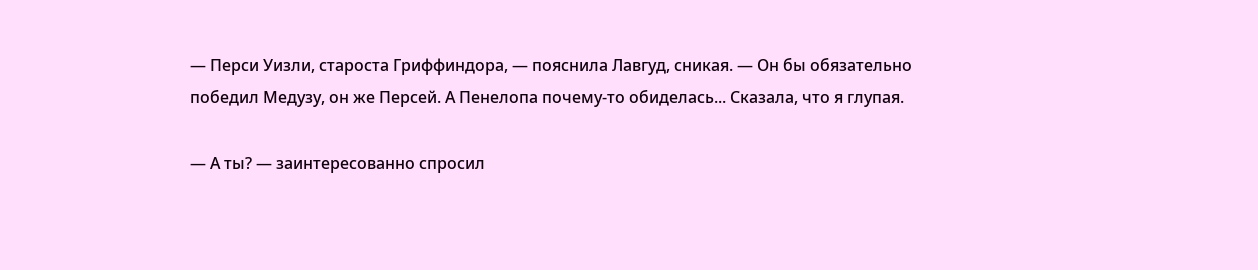— Перси Уизли, староста Гриффиндора, — пояснила Лавгуд, сникая. — Он бы обязательно победил Медузу, он же Персей. А Пенелопа почему-то обиделась... Сказала, что я глупая.

— А ты? — заинтересованно спросил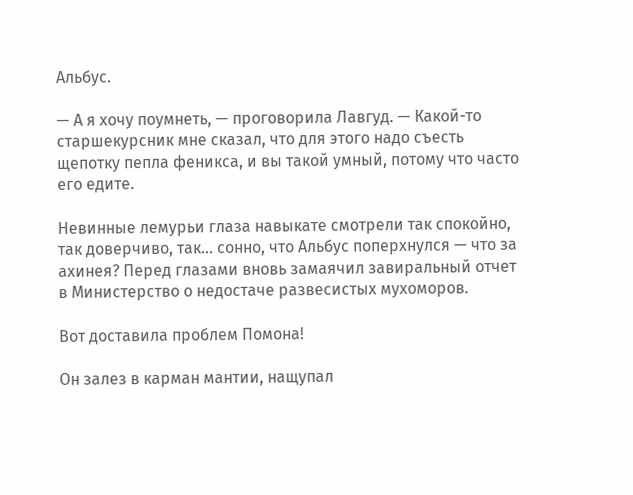Альбус.

— А я хочу поумнеть, — проговорила Лавгуд. — Какой-то старшекурсник мне сказал, что для этого надо съесть щепотку пепла феникса, и вы такой умный, потому что часто его едите.

Невинные лемурьи глаза навыкате смотрели так спокойно, так доверчиво, так... сонно, что Альбус поперхнулся — что за ахинея? Перед глазами вновь замаячил завиральный отчет в Министерство о недостаче развесистых мухоморов.

Вот доставила проблем Помона!

Он залез в карман мантии, нащупал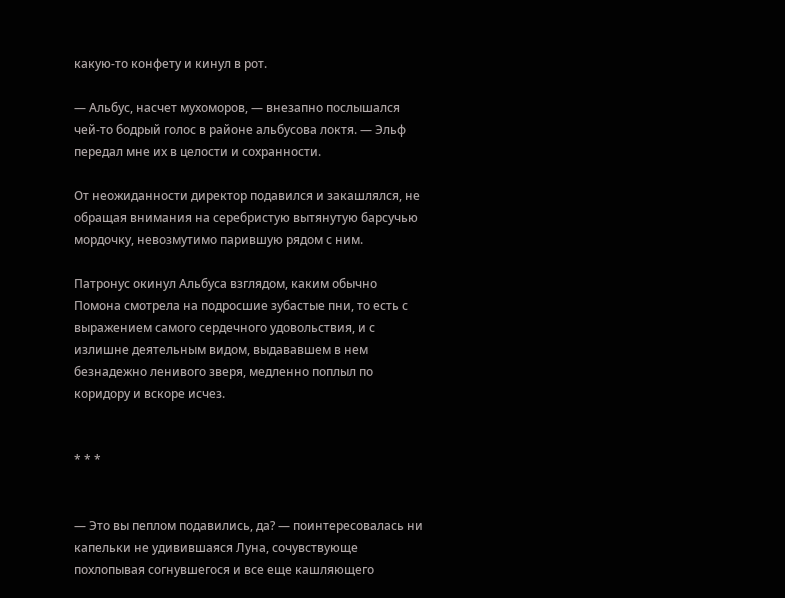какую-то конфету и кинул в рот.

— Альбус, насчет мухоморов, — внезапно послышался чей-то бодрый голос в районе альбусова локтя. — Эльф передал мне их в целости и сохранности.

От неожиданности директор подавился и закашлялся, не обращая внимания на серебристую вытянутую барсучью мордочку, невозмутимо парившую рядом с ним.

Патронус окинул Альбуса взглядом, каким обычно Помона смотрела на подросшие зубастые пни, то есть с выражением самого сердечного удовольствия, и с излишне деятельным видом, выдававшем в нем безнадежно ленивого зверя, медленно поплыл по коридору и вскоре исчез.


* * *


— Это вы пеплом подавились, да? — поинтересовалась ни капельки не удивившаяся Луна, сочувствующе похлопывая согнувшегося и все еще кашляющего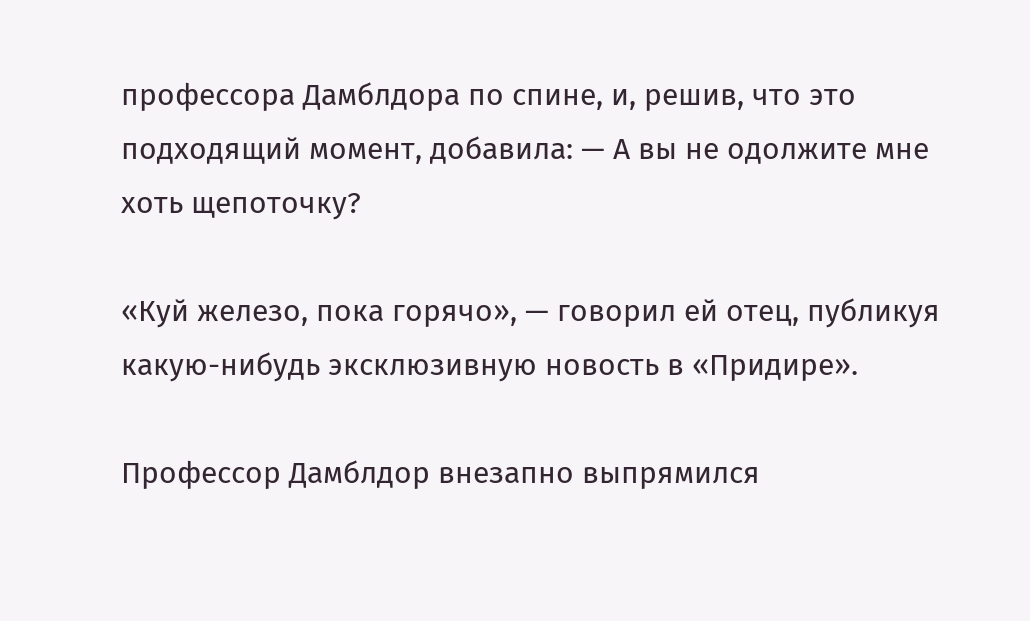профессора Дамблдора по спине, и, решив, что это подходящий момент, добавила: — А вы не одолжите мне хоть щепоточку?

«Куй железо, пока горячо», — говорил ей отец, публикуя какую-нибудь эксклюзивную новость в «Придире».

Профессор Дамблдор внезапно выпрямился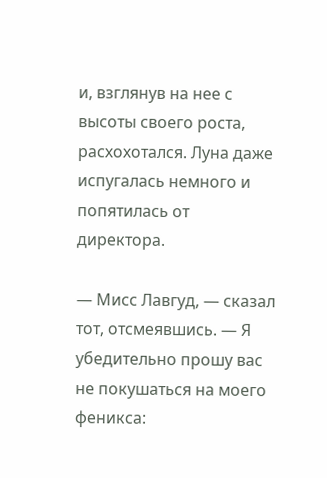и, взглянув на нее с высоты своего роста, расхохотался. Луна даже испугалась немного и попятилась от директора.

— Мисс Лавгуд, — сказал тот, отсмеявшись. — Я убедительно прошу вас не покушаться на моего феникса: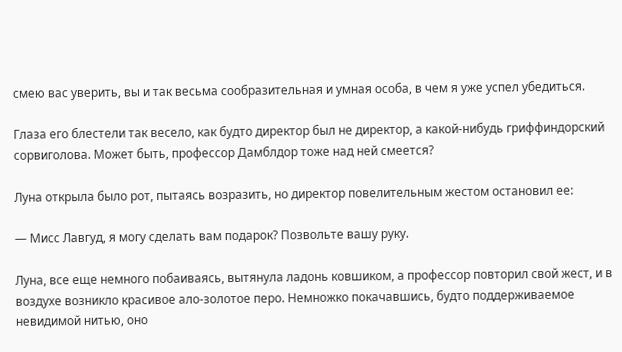смею вас уверить, вы и так весьма сообразительная и умная особа, в чем я уже успел убедиться.

Глаза его блестели так весело, как будто директор был не директор, а какой-нибудь гриффиндорский сорвиголова. Может быть, профессор Дамблдор тоже над ней смеется?

Луна открыла было рот, пытаясь возразить, но директор повелительным жестом остановил ее:

— Мисс Лавгуд, я могу сделать вам подарок? Позвольте вашу руку.

Луна, все еще немного побаиваясь, вытянула ладонь ковшиком, а профессор повторил свой жест, и в воздухе возникло красивое ало-золотое перо. Немножко покачавшись, будто поддерживаемое невидимой нитью, оно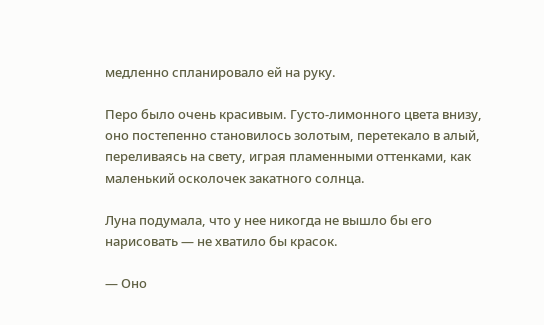медленно спланировало ей на руку.

Перо было очень красивым. Густо-лимонного цвета внизу, оно постепенно становилось золотым, перетекало в алый, переливаясь на свету, играя пламенными оттенками, как маленький осколочек закатного солнца.

Луна подумала, что у нее никогда не вышло бы его нарисовать — не хватило бы красок.

— Оно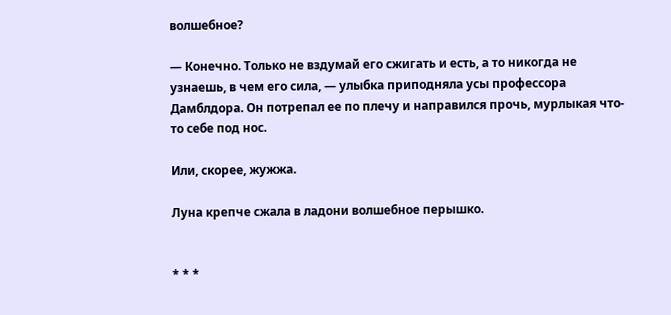волшебное?

— Конечно. Только не вздумай его сжигать и есть, а то никогда не узнаешь, в чем его сила, — улыбка приподняла усы профессора Дамблдора. Он потрепал ее по плечу и направился прочь, мурлыкая что-то себе под нос.

Или, скорее, жужжа.

Луна крепче сжала в ладони волшебное перышко.


* * *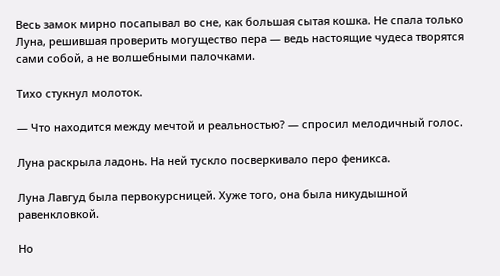Весь замок мирно посапывал во сне, как большая сытая кошка. Не спала только Луна, решившая проверить могущество пера — ведь настоящие чудеса творятся сами собой, а не волшебными палочками.

Тихо стукнул молоток.

— Что находится между мечтой и реальностью? — спросил мелодичный голос.

Луна раскрыла ладонь. На ней тускло посверкивало перо феникса.

Луна Лавгуд была первокурсницей. Хуже того, она была никудышной равенкловкой.

Но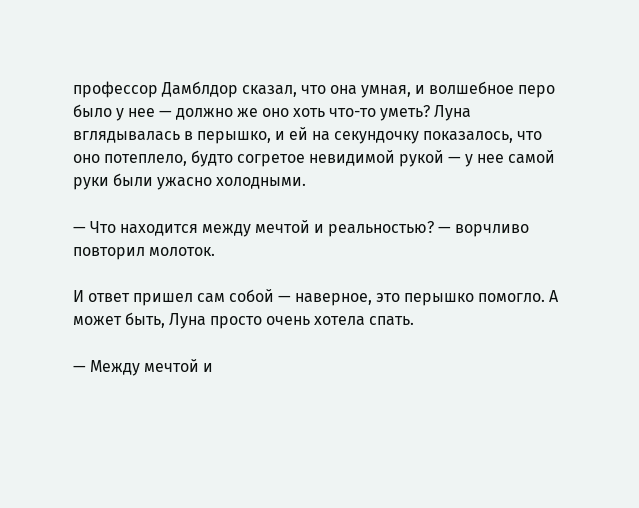профессор Дамблдор сказал, что она умная, и волшебное перо было у нее — должно же оно хоть что-то уметь? Луна вглядывалась в перышко, и ей на секундочку показалось, что оно потеплело, будто согретое невидимой рукой — у нее самой руки были ужасно холодными.

— Что находится между мечтой и реальностью? — ворчливо повторил молоток.

И ответ пришел сам собой — наверное, это перышко помогло. А может быть, Луна просто очень хотела спать.

— Между мечтой и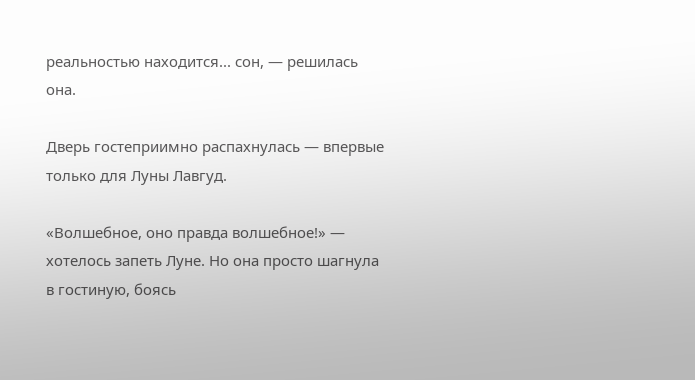реальностью находится... сон, — решилась она.

Дверь гостеприимно распахнулась — впервые только для Луны Лавгуд.

«Волшебное, оно правда волшебное!» — хотелось запеть Луне. Но она просто шагнула в гостиную, боясь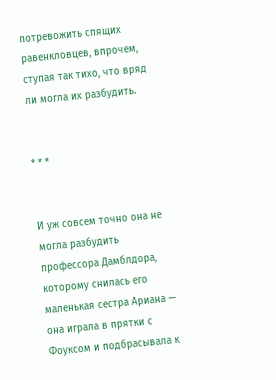потревожить спящих равенкловцев, впрочем, ступая так тихо, что вряд ли могла их разбудить.


* * *


И уж совсем точно она не могла разбудить профессора Дамблдора, которому снилась его маленькая сестра Ариана — она играла в прятки с Фоуксом и подбрасывала к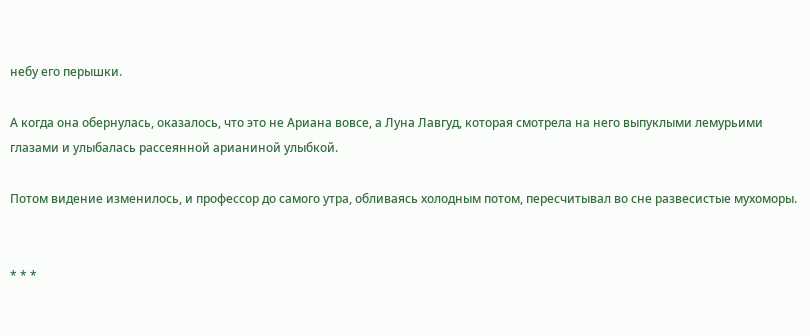небу его перышки.

А когда она обернулась, оказалось, что это не Ариана вовсе, а Луна Лавгуд, которая смотрела на него выпуклыми лемурьими глазами и улыбалась рассеянной арианиной улыбкой.

Потом видение изменилось, и профессор до самого утра, обливаясь холодным потом, пересчитывал во сне развесистые мухоморы.


* * *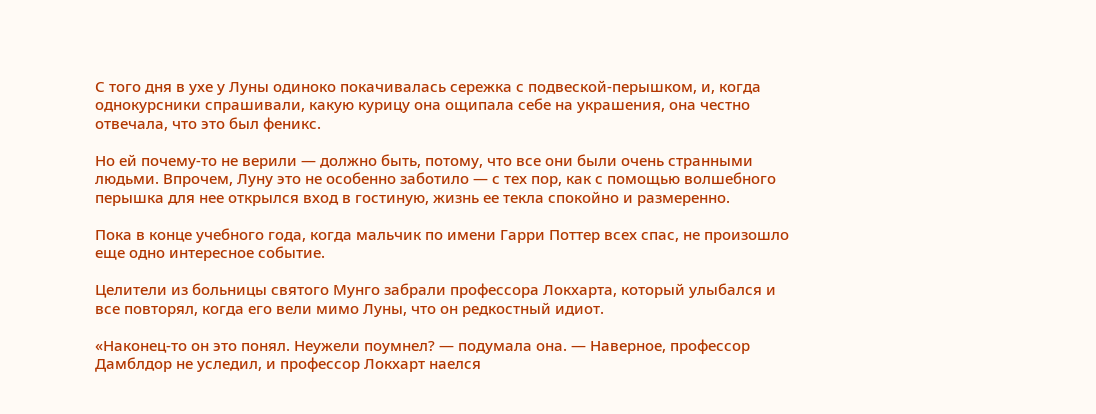С того дня в ухе у Луны одиноко покачивалась сережка с подвеской-перышком, и, когда однокурсники спрашивали, какую курицу она ощипала себе на украшения, она честно отвечала, что это был феникс.

Но ей почему-то не верили — должно быть, потому, что все они были очень странными людьми. Впрочем, Луну это не особенно заботило — с тех пор, как с помощью волшебного перышка для нее открылся вход в гостиную, жизнь ее текла спокойно и размеренно.

Пока в конце учебного года, когда мальчик по имени Гарри Поттер всех спас, не произошло еще одно интересное событие.

Целители из больницы святого Мунго забрали профессора Локхарта, который улыбался и все повторял, когда его вели мимо Луны, что он редкостный идиот.

«Наконец-то он это понял. Неужели поумнел? — подумала она. — Наверное, профессор Дамблдор не уследил, и профессор Локхарт наелся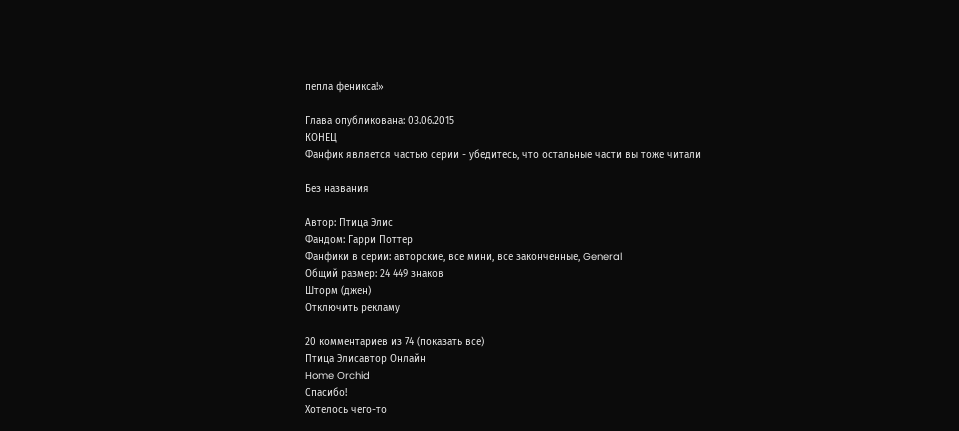пепла феникса!»

Глава опубликована: 03.06.2015
КОНЕЦ
Фанфик является частью серии - убедитесь, что остальные части вы тоже читали

Без названия

Автор: Птица Элис
Фандом: Гарри Поттер
Фанфики в серии: авторские, все мини, все законченные, General
Общий размер: 24 449 знаков
Шторм (джен)
Отключить рекламу

20 комментариев из 74 (показать все)
Птица Элисавтор Онлайн
Home Orchid
Спасибо!
Хотелось чего-то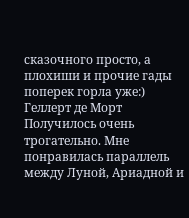сказочного просто, а плохиши и прочие гады поперек горла уже:)
Геллерт де Морт
Получилось очень трогательно. Мне понравилась параллель между Луной, Ариадной и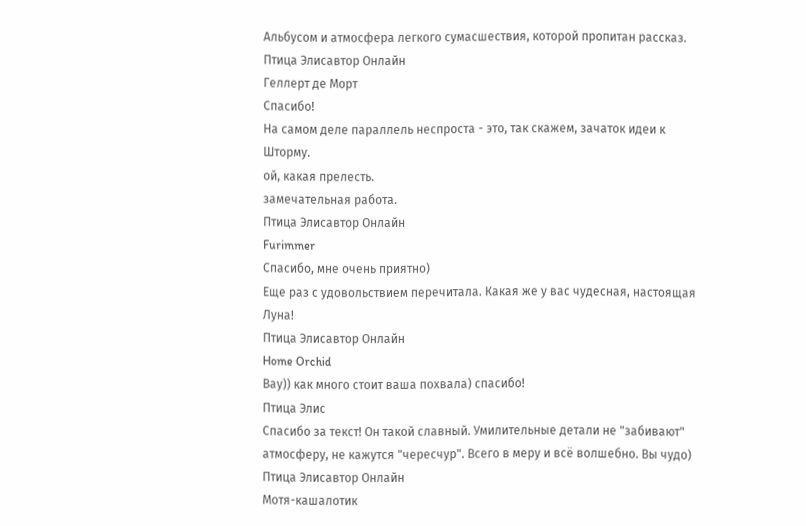Альбусом и атмосфера легкого сумасшествия, которой пропитан рассказ.
Птица Элисавтор Онлайн
Геллерт де Морт
Спасибо!
На самом деле параллель неспроста - это, так скажем, зачаток идеи к Шторму.
ой, какая прелесть.
замечательная работа.
Птица Элисавтор Онлайн
Furimmer
Спасибо, мне очень приятно)
Еще раз с удовольствием перечитала. Какая же у вас чудесная, настоящая Луна!
Птица Элисавтор Онлайн
Home Orchid
Вау)) как много стоит ваша похвала) спасибо!
Птица Элис
Спасибо за текст! Он такой славный. Умилительные детали не "забивают" атмосферу, не кажутся "чересчур". Всего в меру и всё волшебно. Вы чудо)
Птица Элисавтор Онлайн
Мотя-кашалотик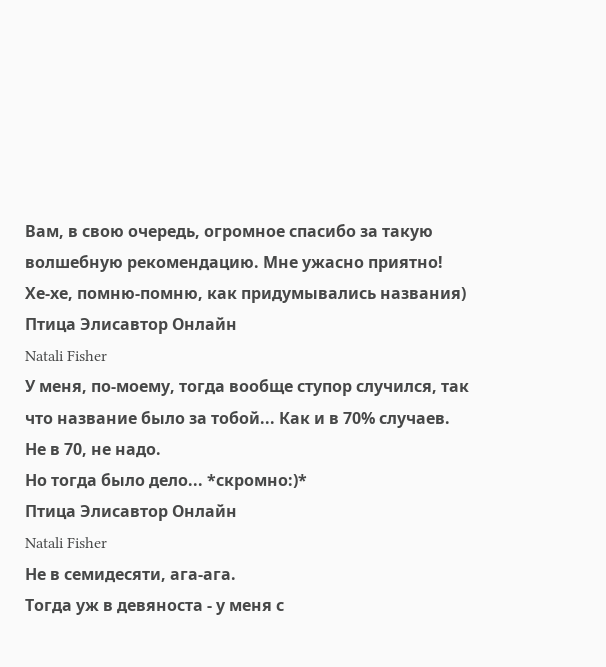Вам, в свою очередь, огромное спасибо за такую волшебную рекомендацию. Мне ужасно приятно!
Хе-хе, помню-помню, как придумывались названия)
Птица Элисавтор Онлайн
Natali Fisher
У меня, по-моему, тогда вообще ступор случился, так что название было за тобой... Как и в 70% случаев.
Не в 70, не надо.
Но тогда было дело... *скромно:)*
Птица Элисавтор Онлайн
Natali Fisher
Не в семидесяти, ага-ага.
Тогда уж в девяноста - у меня с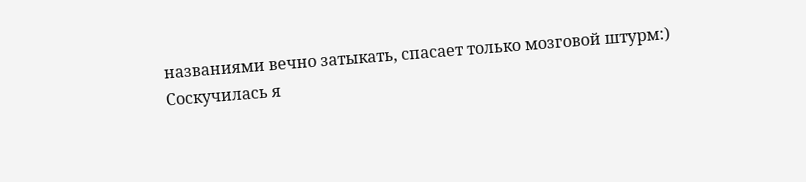названиями вечно затыкать, спасает только мозговой штурм:)
Соскучилась я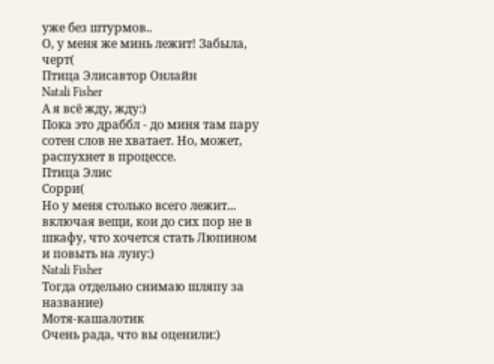уже без штурмов..
О, у меня же минь лежит! Забыла, черт(
Птица Элисавтор Онлайн
Natali Fisher
А я всё жду, жду:)
Пока это драббл - до миня там пару сотен слов не хватает. Но, может, распухнет в процессе.
Птица Элис
Сорри(
Но у меня столько всего лежит... включая вещи, кои до сих пор не в шкафу, что хочется стать Люпином и повыть на луну:)
Natali Fisher
Тогда отдельно снимаю шляпу за название)
Мотя-кашалотик
Очень рада, что вы оценили:)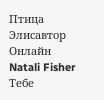Птица Элисавтор Онлайн
Natali Fisher
Тебе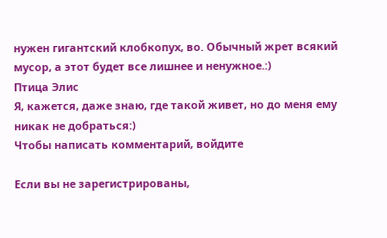нужен гигантский клобкопух, во. Обычный жрет всякий мусор, а этот будет все лишнее и ненужное.:)
Птица Элис
Я, кажется, даже знаю, где такой живет, но до меня ему никак не добраться:)
Чтобы написать комментарий, войдите

Если вы не зарегистрированы,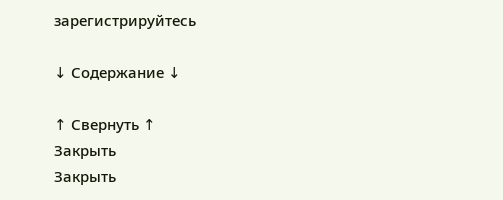зарегистрируйтесь

↓ Содержание ↓

↑ Свернуть ↑
Закрыть
Закрыть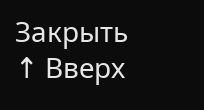Закрыть
↑ Вверх